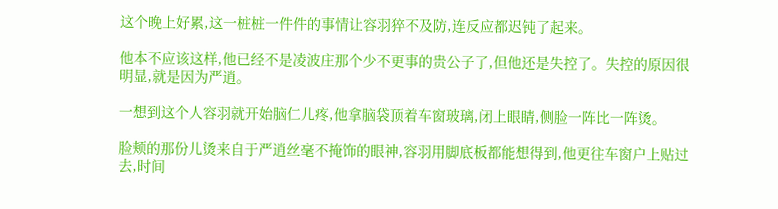这个晚上好累,这一桩桩一件件的事情让容羽猝不及防,连反应都迟钝了起来。

他本不应该这样,他已经不是凌波庄那个少不更事的贵公子了,但他还是失控了。失控的原因很明显,就是因为严逍。

一想到这个人容羽就开始脑仁儿疼,他拿脑袋顶着车窗玻璃,闭上眼睛,侧脸一阵比一阵烫。

脸颊的那份儿烫来自于严逍丝毫不掩饰的眼神,容羽用脚底板都能想得到,他更往车窗户上贴过去,时间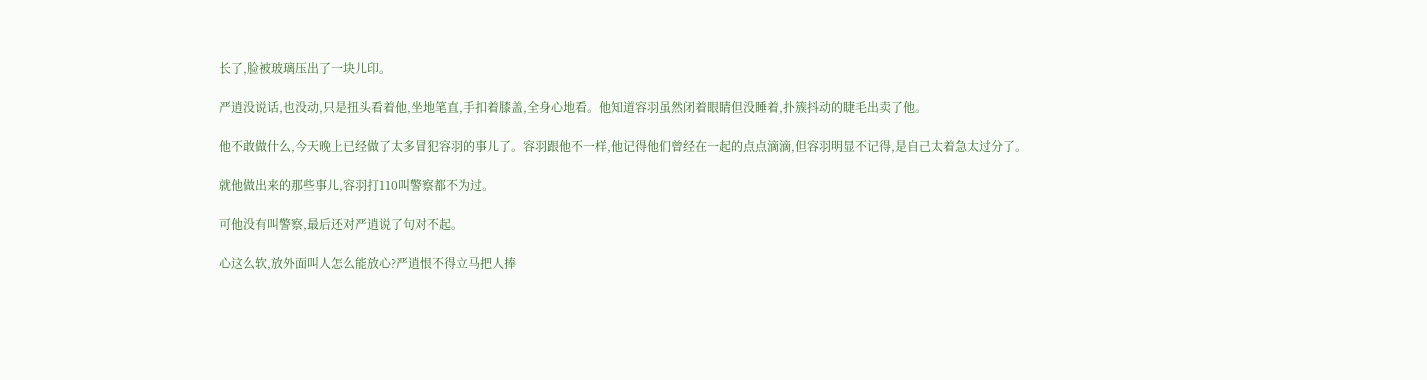长了,脸被玻璃压出了一块儿印。

严逍没说话,也没动,只是扭头看着他,坐地笔直,手扣着膝盖,全身心地看。他知道容羽虽然闭着眼睛但没睡着,扑簇抖动的睫毛出卖了他。

他不敢做什么,今天晚上已经做了太多冒犯容羽的事儿了。容羽跟他不一样,他记得他们曾经在一起的点点滴滴,但容羽明显不记得,是自己太着急太过分了。

就他做出来的那些事儿,容羽打110叫警察都不为过。

可他没有叫警察,最后还对严逍说了句对不起。

心这么软,放外面叫人怎么能放心?严逍恨不得立马把人捧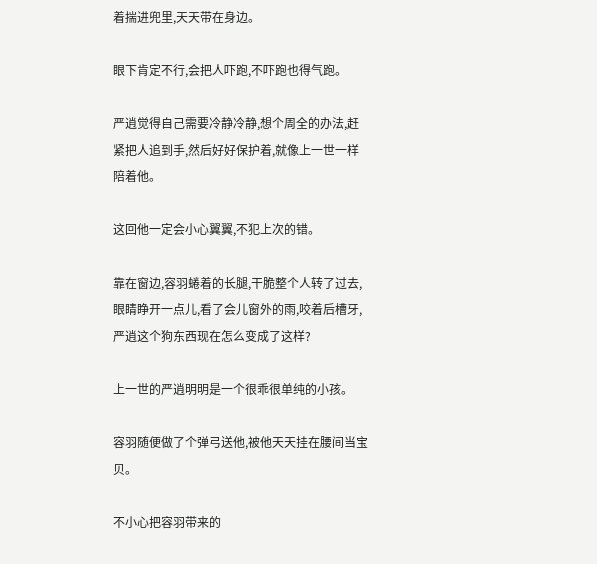着揣进兜里,天天带在身边。

眼下肯定不行,会把人吓跑,不吓跑也得气跑。

严逍觉得自己需要冷静冷静,想个周全的办法,赶紧把人追到手,然后好好保护着,就像上一世一样陪着他。

这回他一定会小心翼翼,不犯上次的错。

靠在窗边,容羽蜷着的长腿,干脆整个人转了过去,眼睛睁开一点儿,看了会儿窗外的雨,咬着后槽牙,严逍这个狗东西现在怎么变成了这样?

上一世的严逍明明是一个很乖很单纯的小孩。

容羽随便做了个弹弓送他,被他天天挂在腰间当宝贝。

不小心把容羽带来的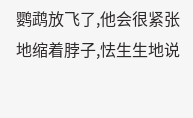鹦鹉放飞了,他会很紧张地缩着脖子,怯生生地说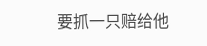要抓一只赔给他